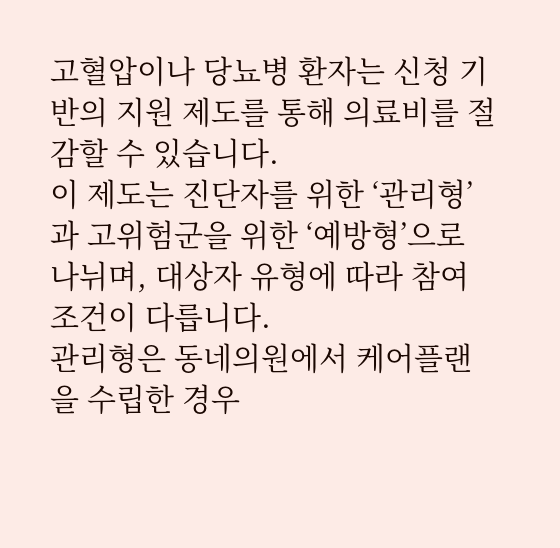고혈압이나 당뇨병 환자는 신청 기반의 지원 제도를 통해 의료비를 절감할 수 있습니다.
이 제도는 진단자를 위한 ‘관리형’과 고위험군을 위한 ‘예방형’으로 나뉘며, 대상자 유형에 따라 참여 조건이 다릅니다.
관리형은 동네의원에서 케어플랜을 수립한 경우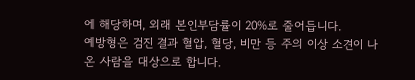에 해당하며, 외래 본인부담률이 20%로 줄어듭니다.
예방형은 검진 결과 혈압, 혈당, 비만 등 주의 이상 소견이 나온 사람을 대상으로 합니다.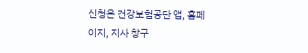신청은 건강보험공단 앱, 홈페이지, 지사 창구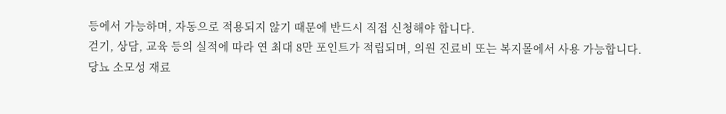등에서 가능하며, 자동으로 적용되지 않기 때문에 반드시 직접 신청해야 합니다.
걷기, 상담, 교육 등의 실적에 따라 연 최대 8만 포인트가 적립되며, 의원 진료비 또는 복지몰에서 사용 가능합니다.
당뇨 소모성 재료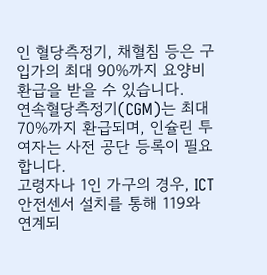인 혈당측정기, 채혈침 등은 구입가의 최대 90%까지 요양비 환급을 받을 수 있습니다.
연속혈당측정기(CGM)는 최대 70%까지 환급되며, 인슐린 투여자는 사전 공단 등록이 필요합니다.
고령자나 1인 가구의 경우, ICT 안전센서 설치를 통해 119와 연계되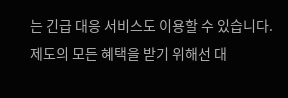는 긴급 대응 서비스도 이용할 수 있습니다.
제도의 모든 혜택을 받기 위해선 대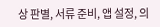상 판별, 서류 준비, 앱 설정, 의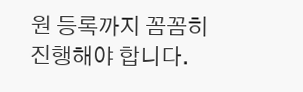원 등록까지 꼼꼼히 진행해야 합니다.